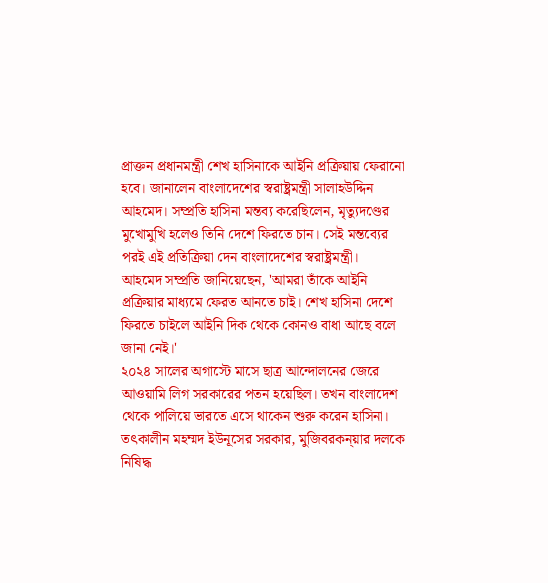প্রাক্তন প্রধানমন্ত্রী শেখ হাসিনাকে আইনি প্রক্রিয়ায় ফেরানো হবে। জানালেন বাংলাদেশের স্বরাষ্ট্রমন্ত্রী সালাহউদ্দিন আহমেদ। সম্প্রতি হাসিনা মন্তব্য করেছিলেন, মৃত্যুদণ্ডের মুখোমুখি হলেও তিনি দেশে ফিরতে চান। সেই মন্তব্যের পরই এই প্রতিক্রিয়া দেন বাংলাদেশের স্বরাষ্ট্রমন্ত্রী।
আহমেদ সম্প্রতি জানিয়েছেন, 'আমরা তাঁকে আইনি প্রক্রিয়ার মাধ্যমে ফেরত আনতে চাই। শেখ হাসিনা দেশে ফিরতে চাইলে আইনি দিক থেকে কোনও বাধা আছে বলে জানা নেই।'
২০২৪ সালের অগাস্টে মাসে ছাত্র আন্দোলনের জেরে আওয়ামি লিগ সরকারের পতন হয়েছিল। তখন বাংলাদেশ থেকে পালিয়ে ভারতে এসে থাকেন শুরু করেন হাসিনা। তৎকালীন মহম্মদ ইউনূসের সরকার, মুজিবরকন্য়ার দলকে নিষিদ্ধ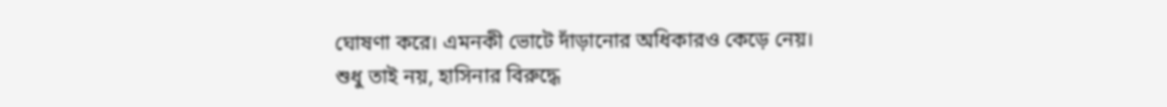ঘোষণা করে। এমনকী ভোটে দাঁড়ানোর অধিকারও কেড়ে নেয়।
শুধু তাই নয়, হাসিনার বিরুদ্ধে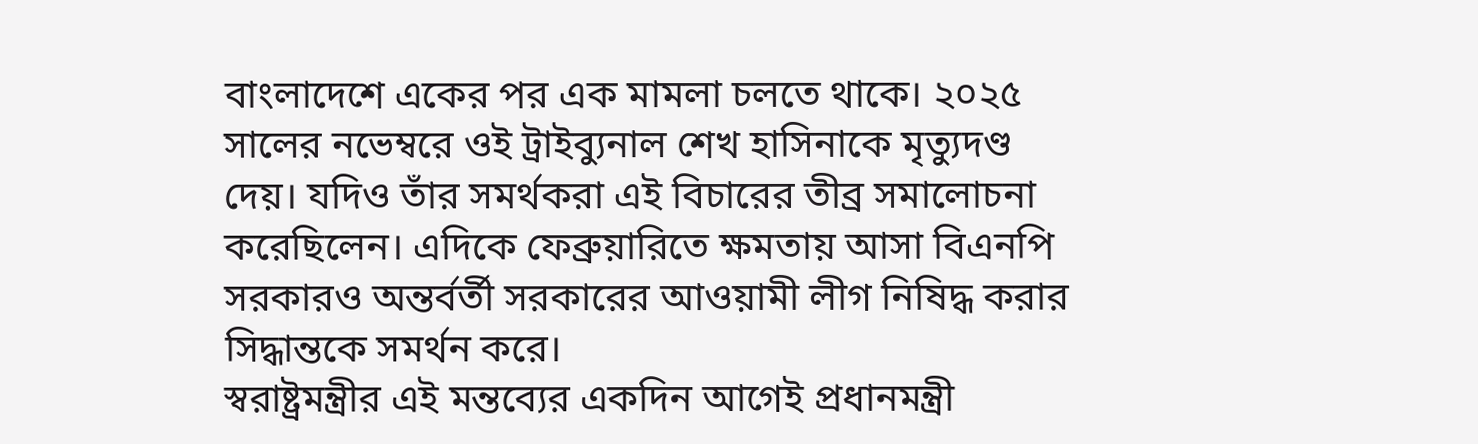বাংলাদেশে একের পর এক মামলা চলতে থাকে। ২০২৫ সালের নভেম্বরে ওই ট্রাইব্যুনাল শেখ হাসিনাকে মৃত্যুদণ্ড দেয়। যদিও তাঁর সমর্থকরা এই বিচারের তীব্র সমালোচনা করেছিলেন। এদিকে ফেব্রুয়ারিতে ক্ষমতায় আসা বিএনপি সরকারও অন্তর্বর্তী সরকারের আওয়ামী লীগ নিষিদ্ধ করার সিদ্ধান্তকে সমর্থন করে।
স্বরাষ্ট্রমন্ত্রীর এই মন্তব্যের একদিন আগেই প্রধানমন্ত্রী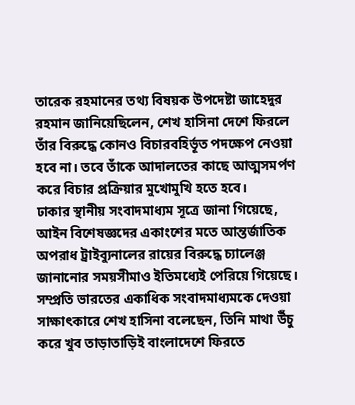তারেক রহমানের তথ্য বিষয়ক উপদেষ্টা জাহেদুর রহমান জানিয়েছিলেন, শেখ হাসিনা দেশে ফিরলে তাঁর বিরুদ্ধে কোনও বিচারবহির্ভূত পদক্ষেপ নেওয়া হবে না। তবে তাঁকে আদালতের কাছে আত্মসমর্পণ করে বিচার প্রক্রিয়ার মুখোমুখি হতে হবে।
ঢাকার স্থানীয় সংবাদমাধ্যম সূত্রে জানা গিয়েছে, আইন বিশেষজ্ঞদের একাংশের মতে আন্তর্জাতিক অপরাধ ট্রাইব্যুনালের রায়ের বিরুদ্ধে চ্যালেঞ্জ জানানোর সময়সীমাও ইতিমধ্যেই পেরিয়ে গিয়েছে।
সম্প্রতি ভারতের একাধিক সংবাদমাধ্যমকে দেওয়া সাক্ষাৎকারে শেখ হাসিনা বলেছেন, তিনি মাথা উঁচু করে খুব তাড়াতাড়িই বাংলাদেশে ফিরতে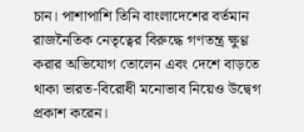চান। পাশাপাশি তিনি বাংলাদেশের বর্তমান রাজনৈতিক নেতৃত্বের বিরুদ্ধে গণতন্ত্র ক্ষুণ্ণ করার অভিযোগ তোলেন এবং দেশে বাড়তে থাকা ভারত-বিরোধী মনোভাব নিয়েও উদ্বেগ প্রকাশ করেন।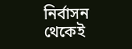নির্বাসন থেকেই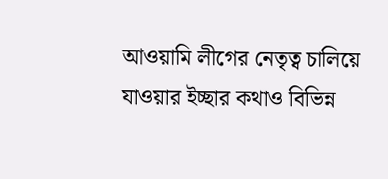আওয়ামি লীগের নেতৃত্ব চালিয়ে যাওয়ার ইচ্ছার কথাও বিভিন্ন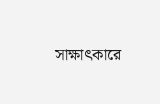সাক্ষাৎকারে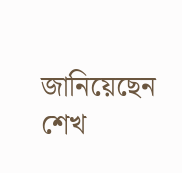জানিয়েছেন শেখ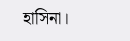হাসিনা।